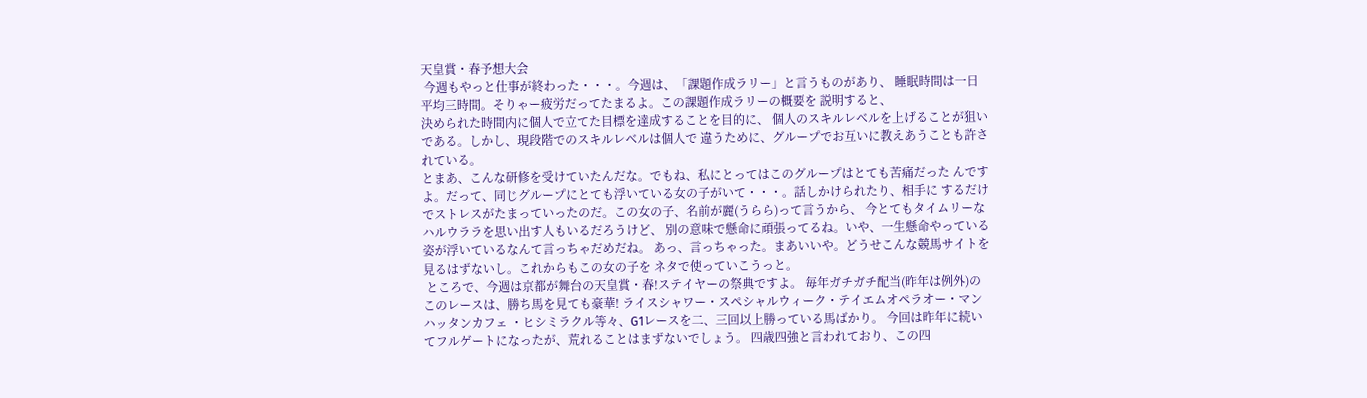天皇賞・春予想大会
 今週もやっと仕事が終わった・・・。今週は、「課題作成ラリー」と言うものがあり、 睡眠時間は一日平均三時間。そりゃー疲労だってたまるよ。この課題作成ラリーの概要を 説明すると、
決められた時間内に個人で立てた目標を達成することを目的に、 個人のスキルレベルを上げることが狙いである。しかし、現段階でのスキルレベルは個人で 違うために、グループでお互いに教えあうことも許されている。
とまあ、こんな研修を受けていたんだな。でもね、私にとってはこのグループはとても苦痛だった んですよ。だって、同じグループにとても浮いている女の子がいて・・・。話しかけられたり、相手に するだけでストレスがたまっていったのだ。この女の子、名前が麗(うらら)って言うから、 今とてもタイムリーなハルウララを思い出す人もいるだろうけど、 別の意味で懸命に頑張ってるね。いや、一生懸命やっている姿が浮いているなんて言っちゃだめだね。 あっ、言っちゃった。まあいいや。どうせこんな競馬サイトを見るはずないし。これからもこの女の子を ネタで使っていこうっと。
 ところで、今週は京都が舞台の天皇賞・春!ステイヤーの祭典ですよ。 毎年ガチガチ配当(昨年は例外)のこのレースは、勝ち馬を見ても豪華! ライスシャワー・スペシャルウィーク・テイエムオペラオー・マンハッタンカフェ ・ヒシミラクル等々、G1レースを二、三回以上勝っている馬ばかり。 今回は昨年に続いてフルゲートになったが、荒れることはまずないでしょう。 四歳四強と言われており、この四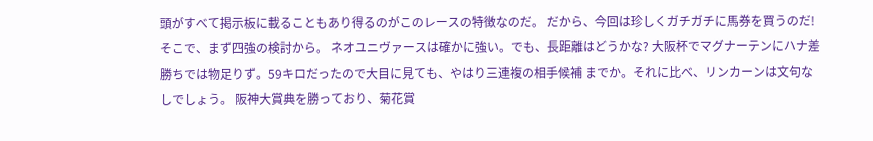頭がすべて掲示板に載ることもあり得るのがこのレースの特徴なのだ。 だから、今回は珍しくガチガチに馬券を買うのだ!そこで、まず四強の検討から。 ネオユニヴァースは確かに強い。でも、長距離はどうかな? 大阪杯でマグナーテンにハナ差勝ちでは物足りず。59キロだったので大目に見ても、やはり三連複の相手候補 までか。それに比べ、リンカーンは文句なしでしょう。 阪神大賞典を勝っており、菊花賞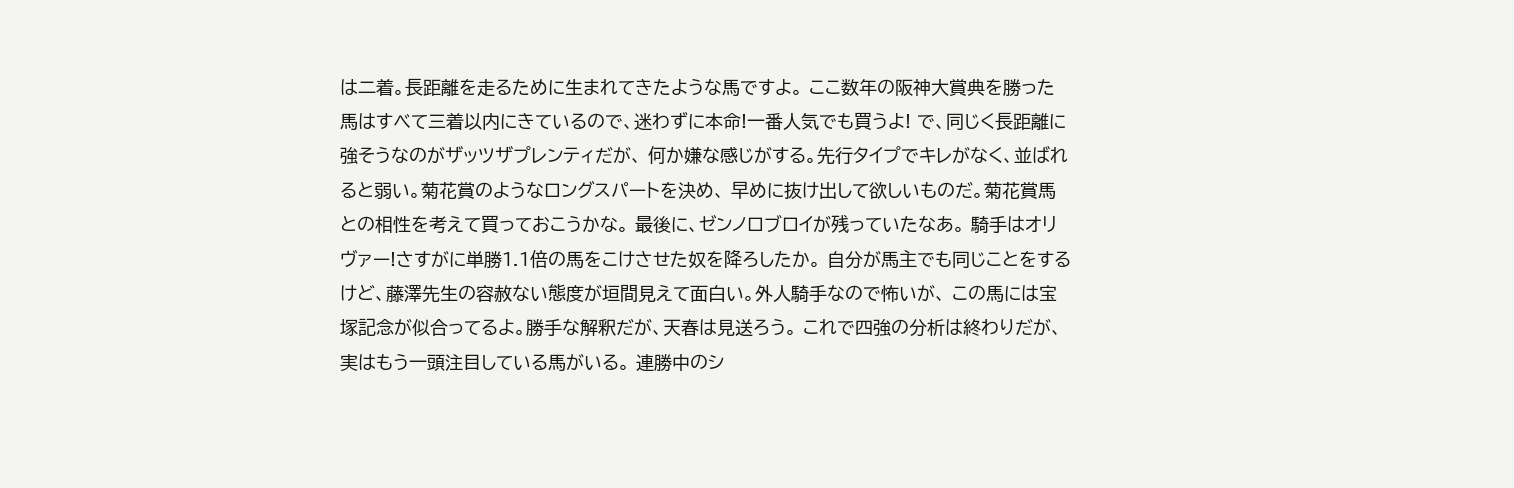は二着。長距離を走るために生まれてきたような馬ですよ。 ここ数年の阪神大賞典を勝った馬はすべて三着以内にきているので、迷わずに本命!一番人気でも買うよ! で、同じく長距離に強そうなのがザッツザプレンティだが、 何か嫌な感じがする。先行タイプでキレがなく、並ばれると弱い。菊花賞のようなロングスパートを決め、 早めに抜け出して欲しいものだ。菊花賞馬との相性を考えて買っておこうかな。 最後に、ゼンノロブロイが残っていたなあ。 騎手はオリヴァー!さすがに単勝1.1倍の馬をこけさせた奴を降ろしたか。 自分が馬主でも同じことをするけど、藤澤先生の容赦ない態度が垣間見えて面白い。外人騎手なので怖いが、 この馬には宝塚記念が似合ってるよ。勝手な解釈だが、天春は見送ろう。 これで四強の分析は終わりだが、実はもう一頭注目している馬がいる。 連勝中のシ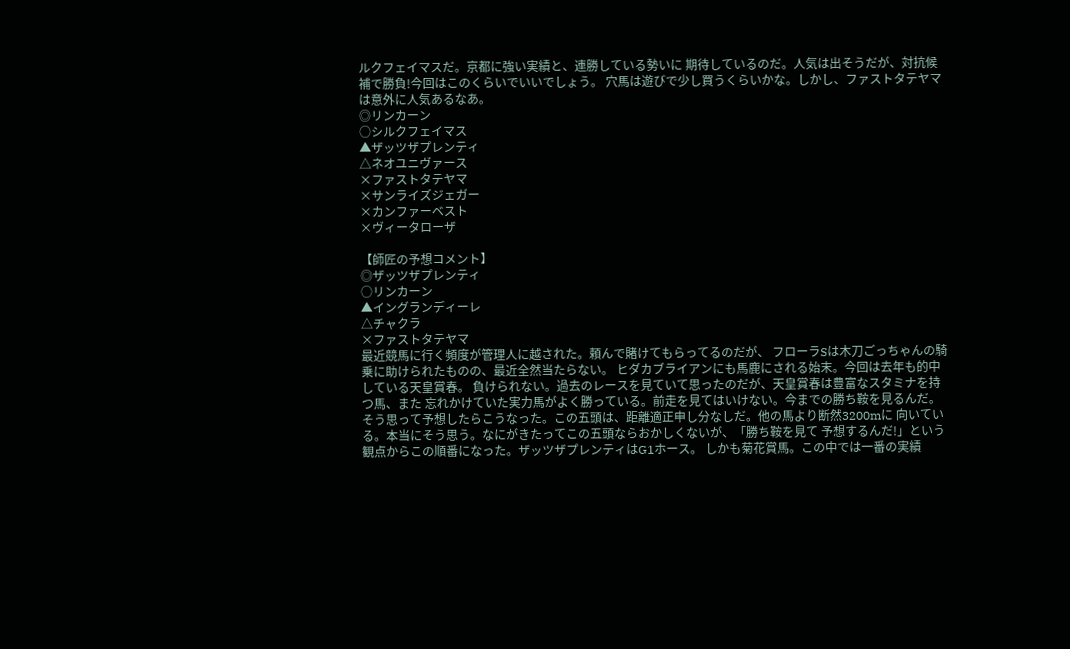ルクフェイマスだ。京都に強い実績と、連勝している勢いに 期待しているのだ。人気は出そうだが、対抗候補で勝負!今回はこのくらいでいいでしょう。 穴馬は遊びで少し買うくらいかな。しかし、ファストタテヤマは意外に人気あるなあ。
◎リンカーン
○シルクフェイマス
▲ザッツザプレンティ
△ネオユニヴァース
×ファストタテヤマ
×サンライズジェガー
×カンファーベスト
×ヴィータローザ

【師匠の予想コメント】
◎ザッツザプレンティ
○リンカーン
▲イングランディーレ
△チャクラ
×ファストタテヤマ
最近競馬に行く頻度が管理人に越された。頼んで賭けてもらってるのだが、 フローラSは木刀ごっちゃんの騎乗に助けられたものの、最近全然当たらない。 ヒダカブライアンにも馬鹿にされる始末。今回は去年も的中している天皇賞春。 負けられない。過去のレースを見ていて思ったのだが、天皇賞春は豊富なスタミナを持つ馬、また 忘れかけていた実力馬がよく勝っている。前走を見てはいけない。今までの勝ち鞍を見るんだ。 そう思って予想したらこうなった。この五頭は、距離適正申し分なしだ。他の馬より断然3200mに 向いている。本当にそう思う。なにがきたってこの五頭ならおかしくないが、「勝ち鞍を見て 予想するんだ!」という観点からこの順番になった。ザッツザプレンティはG1ホース。 しかも菊花賞馬。この中では一番の実績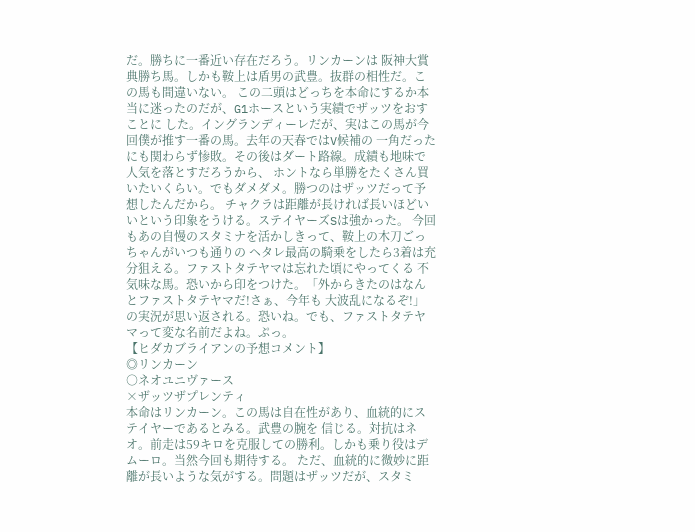だ。勝ちに一番近い存在だろう。リンカーンは 阪神大賞典勝ち馬。しかも鞍上は盾男の武豊。抜群の相性だ。この馬も間違いない。 この二頭はどっちを本命にするか本当に迷ったのだが、G1ホースという実績でザッツをおすことに した。イングランディーレだが、実はこの馬が今回僕が推す一番の馬。去年の天春ではV候補の 一角だったにも関わらず惨敗。その後はダート路線。成績も地味で人気を落とすだろうから、 ホントなら単勝をたくさん買いたいくらい。でもダメダメ。勝つのはザッツだって予想したんだから。 チャクラは距離が長ければ長いほどいいという印象をうける。ステイヤーズSは強かった。 今回もあの自慢のスタミナを活かしきって、鞍上の木刀ごっちゃんがいつも通りの ヘタレ最高の騎乗をしたら3着は充分狙える。ファストタテヤマは忘れた頃にやってくる 不気味な馬。恐いから印をつけた。「外からきたのはなんとファストタテヤマだ!さぁ、今年も 大波乱になるぞ!」の実況が思い返される。恐いね。でも、ファストタテヤマって変な名前だよね。ぷっ。
【ヒダカブライアンの予想コメント】
◎リンカーン
○ネオユニヴァース
×ザッツザプレンティ
本命はリンカーン。この馬は自在性があり、血統的にステイヤーであるとみる。武豊の腕を 信じる。対抗はネオ。前走は59キロを克服しての勝利。しかも乗り役はデムーロ。当然今回も期待する。 ただ、血統的に微妙に距離が長いような気がする。問題はザッツだが、スタミ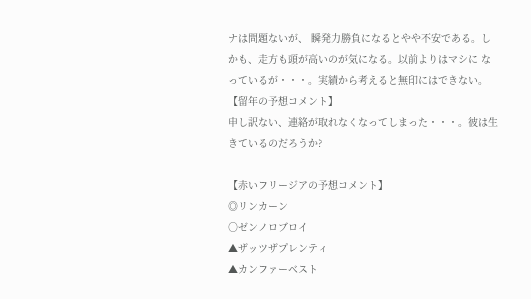ナは問題ないが、 瞬発力勝負になるとやや不安である。しかも、走方も頭が高いのが気になる。以前よりはマシに なっているが・・・。実績から考えると無印にはできない。
【留年の予想コメント】
申し訳ない、連絡が取れなくなってしまった・・・。彼は生きているのだろうか?

【赤いフリージアの予想コメント】
◎リンカーン
○ゼンノロブロイ
▲ザッツザプレンティ
▲カンファーベスト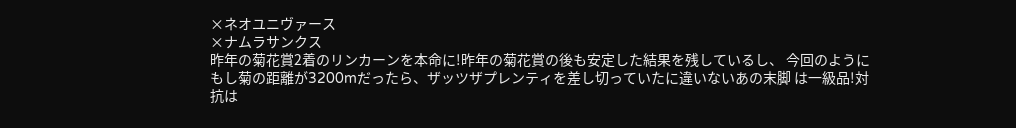×ネオユニヴァース
×ナムラサンクス
昨年の菊花賞2着のリンカーンを本命に!昨年の菊花賞の後も安定した結果を残しているし、 今回のようにもし菊の距離が3200mだったら、ザッツザプレンティを差し切っていたに違いないあの末脚 は一級品!対抗は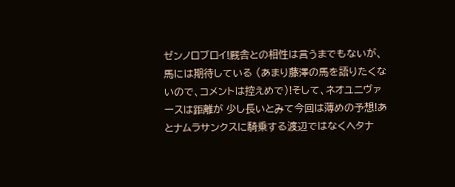ゼンノロブロイ!厩舎との相性は言うまでもないが、馬には期待している (あまり藤澤の馬を語りたくないので、コメントは控えめで)!そして、ネオユニヴァースは距離が 少し長いとみて今回は薄めの予想!あとナムラサンクスに騎乗する渡辺ではなくヘタナ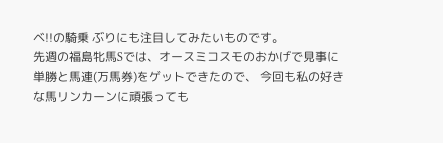ベ!!の騎乗 ぶりにも注目してみたいものです。
先週の福島牝馬Sでは、オースミコスモのおかげで見事に単勝と馬連(万馬券)をゲットできたので、 今回も私の好きな馬リンカーンに頑張っても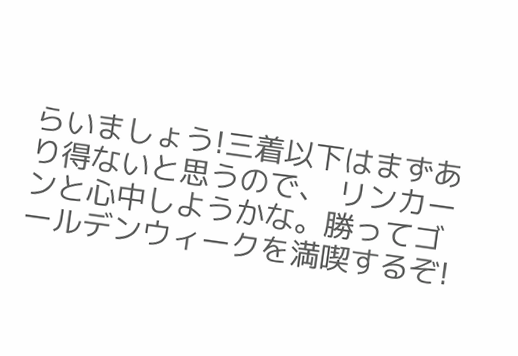らいましょう!三着以下はまずあり得ないと思うので、 リンカーンと心中しようかな。勝ってゴールデンウィークを満喫するぞ!